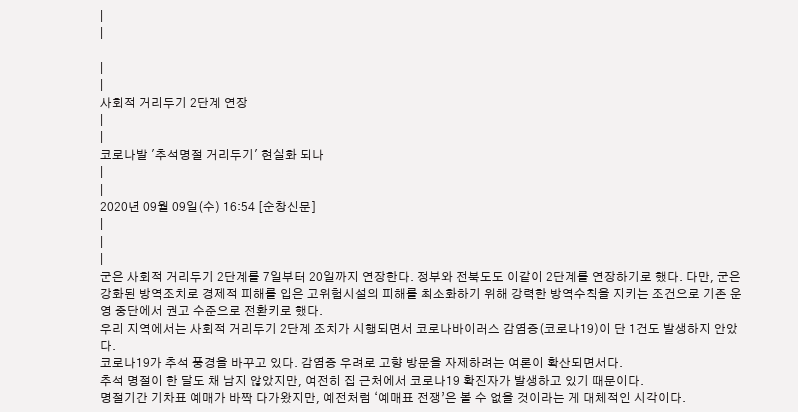|
|

|
|
사회적 거리두기 2단계 연장
|
|
코로나발 '추석명절 거리두기' 현실화 되나
|
|
2020년 09월 09일(수) 16:54 [순창신문]
|
|
|
군은 사회적 거리두기 2단계를 7일부터 20일까지 연장한다. 정부와 전북도도 이같이 2단계를 연장하기로 했다. 다만, 군은 강화된 방역조치로 경제적 피해를 입은 고위험시설의 피해를 최소화하기 위해 강력한 방역수칙을 지키는 조건으로 기존 운영 중단에서 권고 수준으로 전환키로 했다.
우리 지역에서는 사회적 거리두기 2단계 조치가 시행되면서 코로나바이러스 감염증(코로나19)이 단 1건도 발생하지 안았다.
코로나19가 추석 풍경을 바꾸고 있다. 감염증 우려로 고향 방문을 자제하려는 여론이 확산되면서다.
추석 명절이 한 달도 채 남지 않았지만, 여전히 집 근처에서 코로나19 확진자가 발생하고 있기 때문이다.
명절기간 기차표 예매가 바짝 다가왔지만, 예전처럼 ‘예매표 전쟁’은 볼 수 없을 것이라는 게 대체적인 시각이다.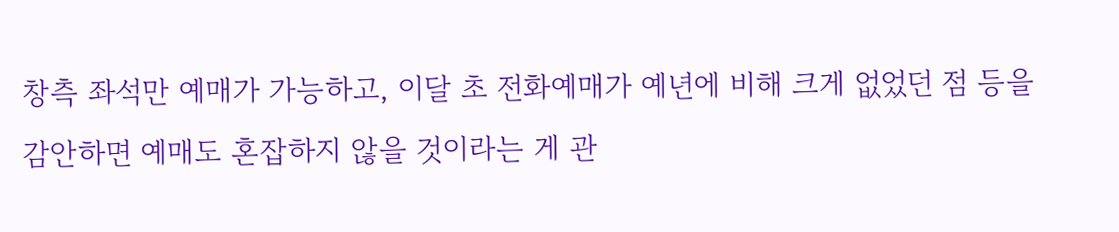창측 좌석만 예매가 가능하고, 이달 초 전화예매가 예년에 비해 크게 없었던 점 등을 감안하면 예매도 혼잡하지 않을 것이라는 게 관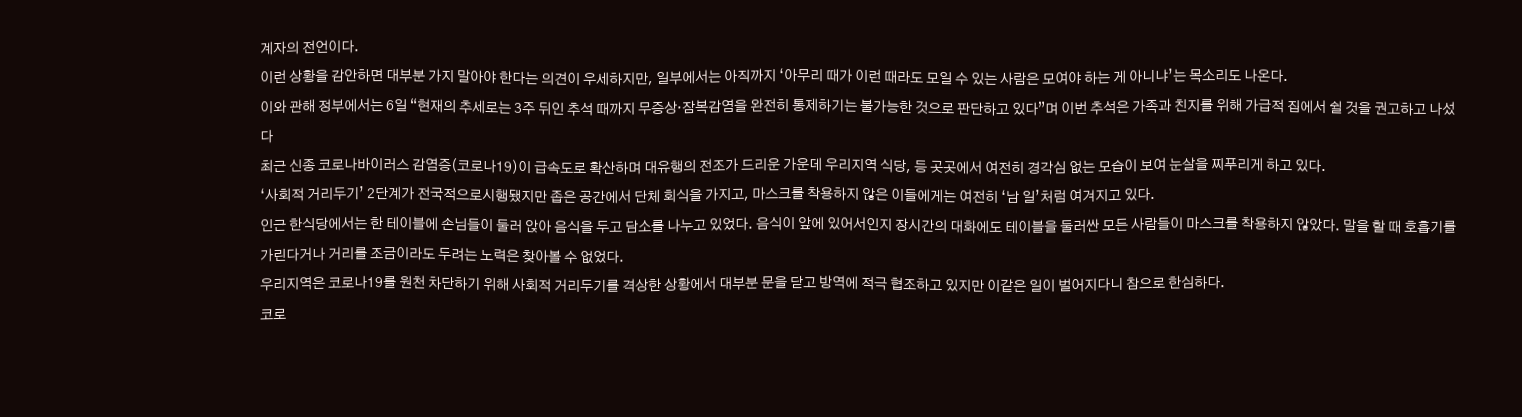계자의 전언이다.
이런 상황을 감안하면 대부분 가지 말아야 한다는 의견이 우세하지만, 일부에서는 아직까지 ‘아무리 때가 이런 때라도 모일 수 있는 사람은 모여야 하는 게 아니냐’는 목소리도 나온다.
이와 관해 정부에서는 6일 “현재의 추세로는 3주 뒤인 추석 때까지 무증상·잠복감염을 완전히 통제하기는 불가능한 것으로 판단하고 있다”며 이번 추석은 가족과 친지를 위해 가급적 집에서 쉴 것을 권고하고 나섰다
최근 신종 코로나바이러스 감염증(코로나19)이 급속도로 확산하며 대유행의 전조가 드리운 가운데 우리지역 식당, 등 곳곳에서 여전히 경각심 없는 모습이 보여 눈살을 찌푸리게 하고 있다.
‘사회적 거리두기’ 2단계가 전국적으로시행됐지만 좁은 공간에서 단체 회식을 가지고, 마스크를 착용하지 않은 이들에게는 여전히 ‘남 일’처럼 여겨지고 있다.
인근 한식당에서는 한 테이블에 손님들이 둘러 앉아 음식을 두고 담소를 나누고 있었다. 음식이 앞에 있어서인지 장시간의 대화에도 테이블을 둘러싼 모든 사람들이 마스크를 착용하지 않았다. 말을 할 때 호흡기를 가린다거나 거리를 조금이라도 두려는 노력은 찾아볼 수 없었다.
우리지역은 코로나19를 원천 차단하기 위해 사회적 거리두기를 격상한 상황에서 대부분 문을 닫고 방역에 적극 협조하고 있지만 이같은 일이 벌어지다니 참으로 한심하다.
코로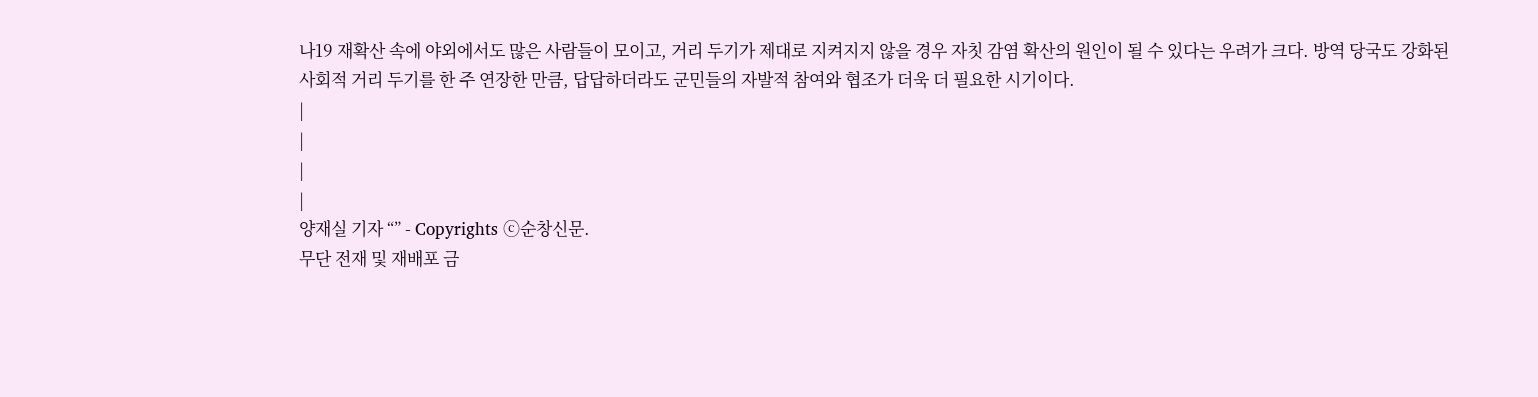나19 재확산 속에 야외에서도 많은 사람들이 모이고, 거리 두기가 제대로 지켜지지 않을 경우 자칫 감염 확산의 원인이 될 수 있다는 우려가 크다. 방역 당국도 강화된 사회적 거리 두기를 한 주 연장한 만큼, 답답하더라도 군민들의 자발적 참여와 협조가 더욱 더 필요한 시기이다.
|
|
|
|
양재실 기자 “” - Copyrights ⓒ순창신문.
무단 전재 및 재배포 금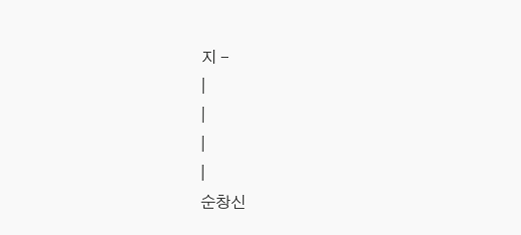지 -
|
|
|
|
순창신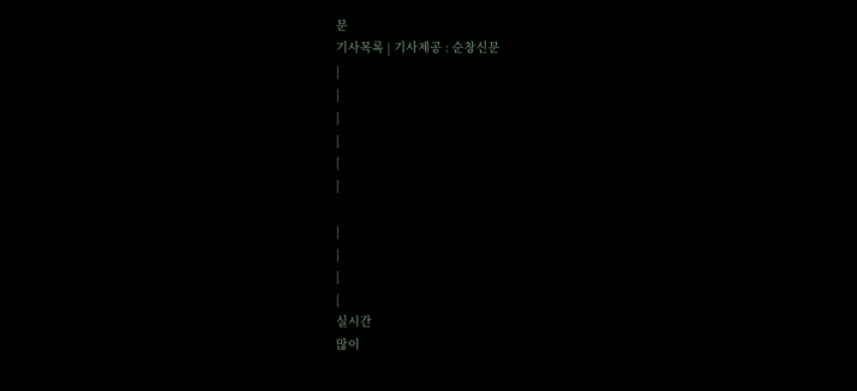문
기사목록 | 기사제공 : 순창신문
|
|
|
|
|
|

|
|
|
|
실시간
많이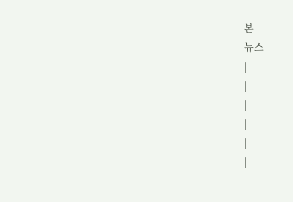본
뉴스
|
|
|
|
|
|